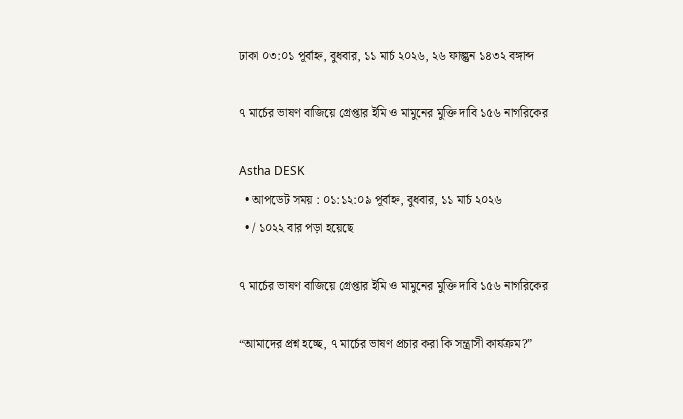ঢাকা ০৩:০১ পূর্বাহ্ন, বুধবার, ১১ মার্চ ২০২৬, ২৬ ফাল্গুন ১৪৩২ বঙ্গাব্দ

৭ মার্চের ভাষণ বাজিয়ে গ্রেপ্তার ইমি ও মামুনের মুক্তি দাবি ১৫৬ নাগরিকের

Astha DESK
  • আপডেট সময় : ০১:১২:০৯ পূর্বাহ্ন, বুধবার, ১১ মার্চ ২০২৬
  • / ১০২২ বার পড়া হয়েছে

৭ মার্চের ভাষণ বাজিয়ে গ্রেপ্তার ইমি ও মামুনের মুক্তি দাবি ১৫৬ নাগরিকের

“আমাদের প্রশ্ন হচ্ছে, ৭ মার্চের ভাষণ প্রচার করা কি সন্ত্রাসী কার্যক্রম?”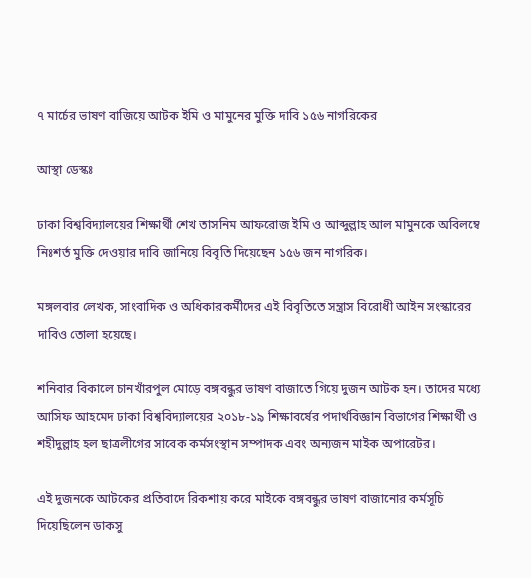৭ মার্চের ভাষণ বাজিয়ে আটক ইমি ও মামুনের মুক্তি দাবি ১৫৬ নাগরিকের

আস্থা ডেস্কঃ

ঢাকা বিশ্ববিদ্যালয়ের শিক্ষার্থী শেখ তাসনিম আফরোজ ইমি ও আব্দুল্লাহ আল মামুনকে অবিলম্বে নিঃশর্ত মুক্তি দেওয়ার দাবি জানিয়ে বিবৃতি দিয়েছেন ১৫৬ জন নাগরিক।

মঙ্গলবার লেখক, সাংবাদিক ও অধিকারকর্মীদের এই বিবৃতিতে সন্ত্রাস বিরোধী আইন সংস্কারের দাবিও তোলা হয়েছে।

শনিবার বিকালে চানখাঁরপুল মোড়ে বঙ্গবন্ধুর ভাষণ বাজাতে গিয়ে দুজন আটক হন। তাদের মধ্যে আসিফ আহমেদ ঢাকা বিশ্ববিদ্যালয়ের ২০১৮-১৯ শিক্ষাবর্ষের পদার্থবিজ্ঞান বিভাগের শিক্ষার্থী ও শহীদুল্লাহ হল ছাত্রলীগের সাবেক কর্মসংস্থান সম্পাদক এবং অন্যজন মাইক অপারেটর।

এই দুজনকে আটকের প্রতিবাদে রিকশায় করে মাইকে বঙ্গবন্ধুর ভাষণ বাজানোর কর্মসূচি দিয়েছিলেন ডাকসু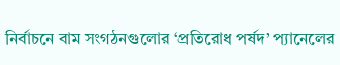নির্বাচনে বাম সংগঠনগুলোর ‘প্রতিরোধ পর্ষদ’ প্যানেলের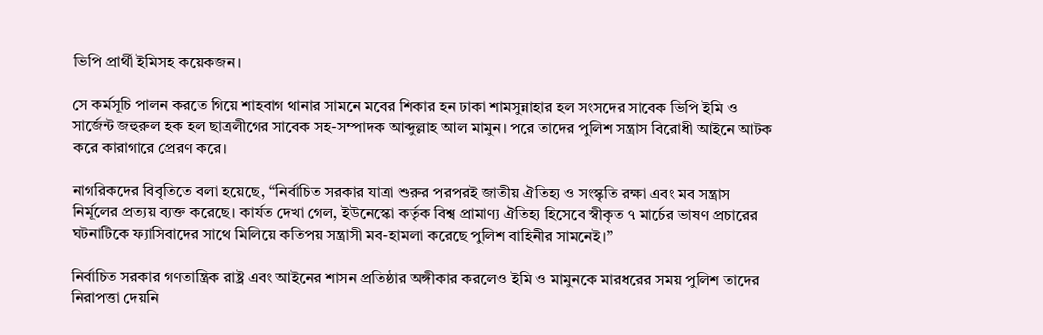ভিপি প্রার্থী ইমিসহ কয়েকজন।

সে কর্মসূচি পালন করতে গিয়ে শাহবাগ থানার সামনে মবের শিকার হন ঢাকা শামসুন্নাহার হল সংসদের সাবেক ভিপি ইমি ও সার্জেন্ট জহুরুল হক হল ছাত্রলীগের সাবেক সহ-সম্পাদক আব্দুল্লাহ আল মামুন। পরে তাদের পুলিশ সন্ত্রাস বিরোধী আইনে আটক করে কারাগারে প্রেরণ করে।

নাগরিকদের বিবৃতিতে বলা হয়েছে, “নির্বাচিত সরকার যাত্রা শুরুর পরপরই জাতীয় ঐতিহ্য ও সংস্কৃতি রক্ষা এবং মব সন্ত্রাস নির্মূলের প্রত্যয় ব্যক্ত করেছে। কার্যত দেখা গেল, ইউনেস্কো কর্তৃক বিশ্ব প্রামাণ্য ঐতিহ্য হিসেবে স্বীকৃত ৭ মার্চের ভাষণ প্রচারের ঘটনাটিকে ফ্যাসিবাদের সাথে মিলিয়ে কতিপয় সন্ত্রাসী মব-হামলা করেছে পুলিশ বাহিনীর সামনেই।”

নির্বাচিত সরকার গণতান্ত্রিক রাষ্ট্র এবং আইনের শাসন প্রতিষ্ঠার অঙ্গীকার করলেও ইমি ও মামুনকে মারধরের সময় পুলিশ তাদের নিরাপত্তা দেয়নি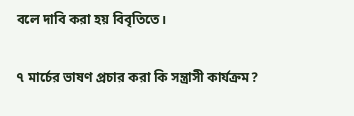বলে দাবি করা হয় বিবৃতিতে।

৭ মার্চের ভাষণ প্রচার করা কি সন্ত্রাসী কার্যক্রম?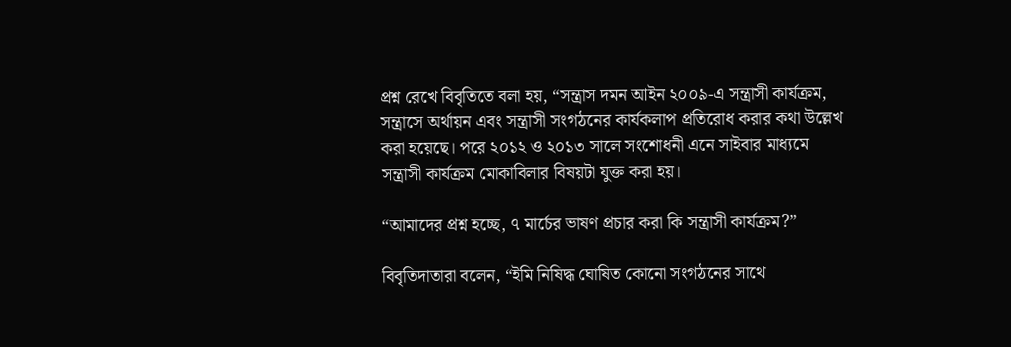প্রশ্ন রেখে বিবৃতিতে বলা হয়, “সন্ত্রাস দমন আইন ২০০৯-এ সন্ত্রাসী কার্যক্রম, সন্ত্রাসে অর্থায়ন এবং সন্ত্রাসী সংগঠনের কার্যকলাপ প্রতিরোধ করার কথা উল্লেখ করা হয়েছে। পরে ২০১২ ও ২০১৩ সালে সংশোধনী এনে সাইবার মাধ্যমে সন্ত্রাসী কার্যক্রম মোকাবিলার বিষয়টা যুক্ত করা হয়।

“আমাদের প্রশ্ন হচ্ছে, ৭ মার্চের ভাষণ প্রচার করা কি সন্ত্রাসী কার্যক্রম?”

বিবৃতিদাতারা বলেন, “ইমি নিষিদ্ধ ঘোষিত কোনো সংগঠনের সাথে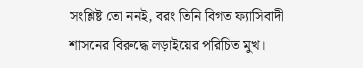সংশ্লিষ্ট তো ননই, বরং তিনি বিগত ফ্যাসিবাদী শাসনের বিরুদ্ধে লড়াইয়ের পরিচিত মুখ।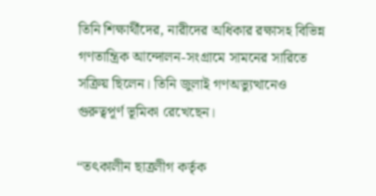তিনি শিক্ষার্থীদের, নারীদের অধিকার রক্ষাসহ বিভিন্ন গণতান্ত্রিক আন্দোলন-সংগ্রামে সামনের সারিতে সক্রিয় ছিলেন। তিনি জুলাই গণঅভ্যুত্থানেও গুরুত্বপূর্ণ ভূমিকা রেখেছেন।

“তৎকালীন ছাত্রলীগ কর্তৃক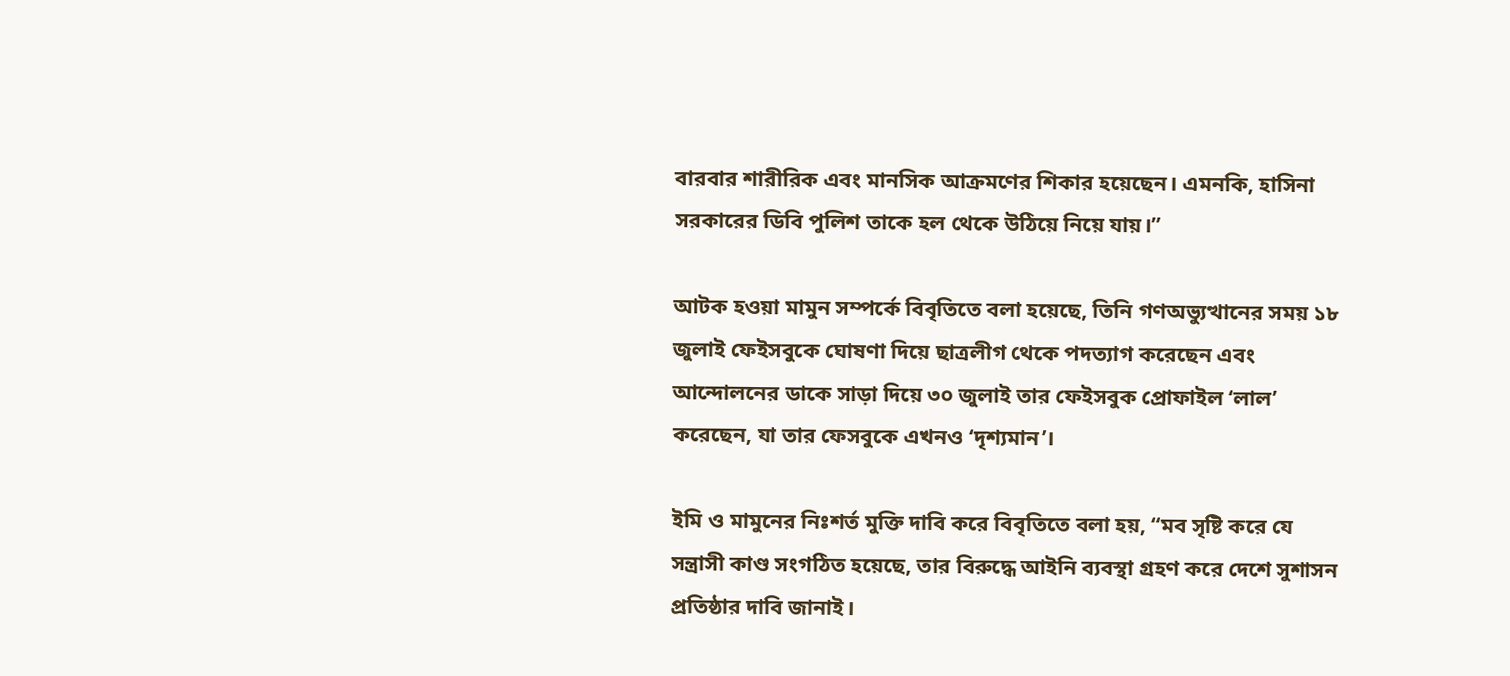বারবার শারীরিক এবং মানসিক আক্রমণের শিকার হয়েছেন। এমনকি, হাসিনা সরকারের ডিবি পুলিশ তাকে হল থেকে উঠিয়ে নিয়ে যায়।”

আটক হওয়া মামুন সম্পর্কে বিবৃতিতে বলা হয়েছে, তিনি গণঅভ্যুত্থানের সময় ১৮ জুলাই ফেইসবুকে ঘোষণা দিয়ে ছাত্রলীগ থেকে পদত্যাগ করেছেন এবং আন্দোলনের ডাকে সাড়া দিয়ে ৩০ জুলাই তার ফেইসবুক প্রোফাইল ‘লাল’ করেছেন, যা তার ফেসবুকে এখনও ‘দৃশ্যমান’।

ইমি ও মামুনের নিঃশর্ত মুক্তি দাবি করে বিবৃতিতে বলা হয়, “মব সৃষ্টি করে যে সন্ত্রাসী কাণ্ড সংগঠিত হয়েছে, তার বিরুদ্ধে আইনি ব্যবস্থা গ্রহণ করে দেশে সুশাসন প্রতিষ্ঠার দাবি জানাই।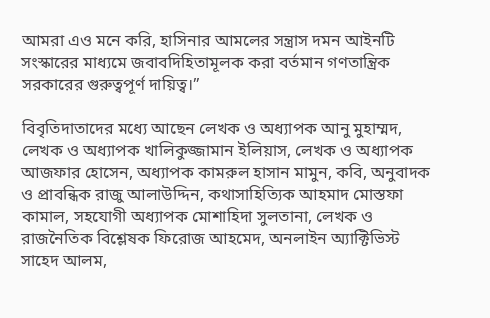আমরা এও মনে করি, হাসিনার আমলের সন্ত্রাস দমন আইনটি সংস্কারের মাধ্যমে জবাবদিহিতামূলক করা বর্তমান গণতান্ত্রিক সরকারের গুরুত্বপূর্ণ দায়িত্ব।”

বিবৃতিদাতাদের মধ্যে আছেন লেখক ও অধ্যাপক আনু মুহাম্মদ, লেখক ও অধ্যাপক খালিকুজ্জামান ইলিয়াস, লেখক ও অধ্যাপক আজফার হোসেন, অধ্যাপক কামরুল হাসান মামুন, কবি, অনুবাদক ও প্রাবন্ধিক রাজু আলাউদ্দিন, কথাসাহিত্যিক আহমাদ মোস্তফা কামাল, সহযোগী অধ্যাপক মোশাহিদা সুলতানা, লেখক ও রাজনৈতিক বিশ্লেষক ফিরোজ আহমেদ, অনলাইন অ্যাক্টিভিস্ট সাহেদ আলম,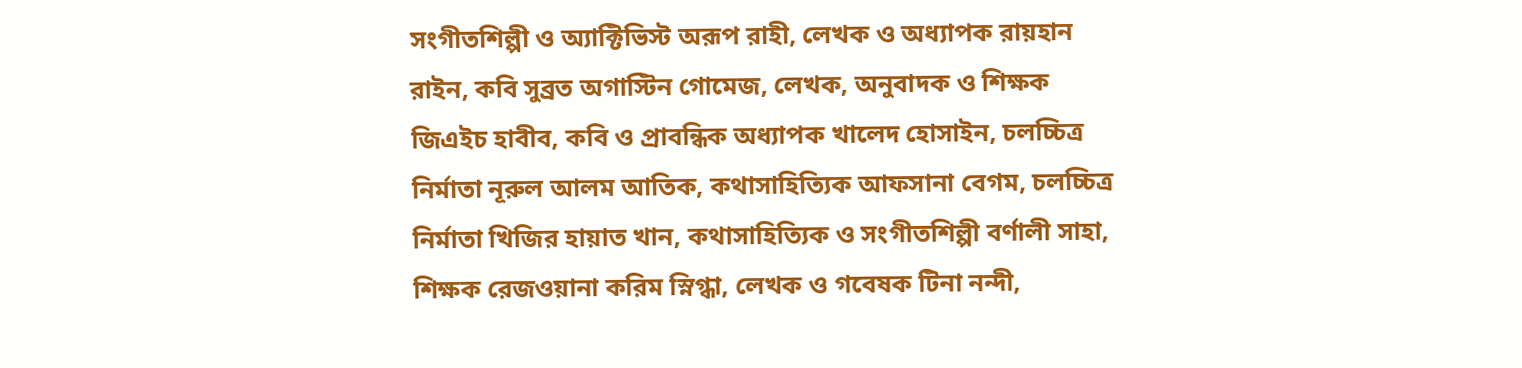সংগীতশিল্পী ও অ্যাক্টিভিস্ট অরূপ রাহী, লেখক ও অধ্যাপক রায়হান রাইন, কবি সুব্রত অগাস্টিন গোমেজ, লেখক, অনুবাদক ও শিক্ষক জিএইচ হাবীব, কবি ও প্রাবন্ধিক অধ্যাপক খালেদ হোসাইন, চলচ্চিত্র নির্মাতা নূরুল আলম আতিক, কথাসাহিত্যিক আফসানা বেগম, চলচ্চিত্র নির্মাতা খিজির হায়াত খান, কথাসাহিত্যিক ও সংগীতশিল্পী বর্ণালী সাহা, শিক্ষক রেজওয়ানা করিম স্নিগ্ধা, লেখক ও গবেষক টিনা নন্দী,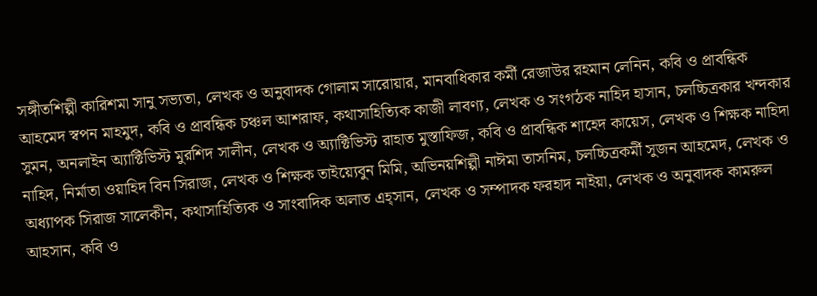সঙ্গীতশিল্পী কারিশমা সানু সভ্যতা, লেখক ও অনুবাদক গোলাম সারোয়ার, মানবাধিকার কর্মী রেজাউর রহমান লেনিন, কবি ও প্রাবন্ধিক আহমেদ স্বপন মাহমুদ, কবি ও প্রাবন্ধিক চঞ্চল আশরাফ, কথাসাহিত্যিক কাজী লাবণ্য, লেখক ও সংগঠক নাহিদ হাসান, চলচ্চিত্রকার খন্দকার সুমন, অনলাইন অ্যাক্টিভিস্ট মুরশিদ সালীন, লেখক ও অ্যাক্টিভিস্ট রাহাত মুস্তাফিজ, কবি ও প্রাবন্ধিক শাহেদ কায়েস, লেখক ও শিক্ষক নাহিদা নাহিদ, নির্মাতা ওয়াহিদ বিন সিরাজ, লেখক ও শিক্ষক তাইয়্যেবুন মিমি, অভিনয়শিল্পী নাঈমা তাসনিম, চলচ্চিত্রকর্মী সুজন আহমেদ, লেখক ও অধ্যাপক সিরাজ সালেকীন, কথাসাহিত্যিক ও সাংবাদিক অলাত এহ্সান, লেখক ও সম্পাদক ফরহাদ নাইয়া, লেখক ও অনুবাদক কামরুল আহসান, কবি ও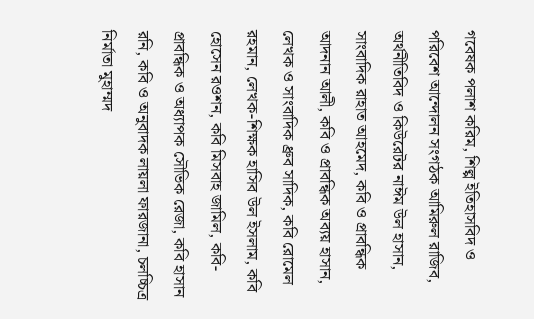গবেষক পলাশ করিম, শিল্প ইতিহাসবিদ ও পরিবেশ আন্দোলন সংগঠক আমিরুল রাজিব, অর্থনীতিবিদ ও কিউরেটর নাঈম উল হাসান, সাংবাদিক রাহাত আহমেদ, কবি ও প্রাবন্ধিক আদনান আলী, কবি ও প্রাবন্ধিক অব্যয় হাসান, লেখক ও সাংবাদিক ধ্রুব সাদিক, কবি রোমেল রহমান, লেখক-শিক্ষক হাসিব উল ইসলাম, কবি হোসেন রওশন, কবি মিসবাহ জামিল, কবি-প্রাবন্ধিক ও অধ্যাপক সৌভিক রেজা, কবি হাসান রনি, কবি ও অনুবাদক লায়লা ফারজানা, চলচ্চিত্র নির্মাতা মুহাম্মদ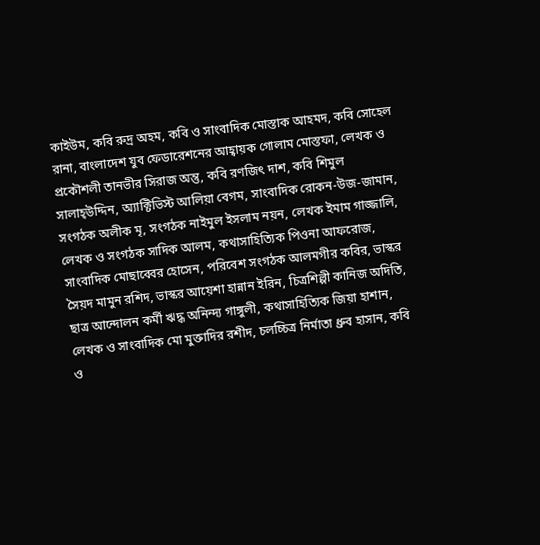কাইউম, কবি রুদ্র অহম, কবি ও সাংবাদিক মোস্তাক আহমদ, কবি সোহেল রানা, বাংলাদেশ যুব ফেডারেশনের আহ্বায়ক গোলাম মোস্তফা, লেখক ও প্রকৌশলী তানভীর সিরাজ অন্তু, কবি রণজিৎ দাশ, কবি শিমুল সালাহ্উদ্দিন, অ্যাক্টিভিস্ট আলিয়া বেগম, সাংবাদিক রোকন-উজ-জামান, সংগঠক অলীক মৃ, সংগঠক নাইমুল ইসলাম নয়ন, লেখক ইমাম গাজ্জালি, লেখক ও সংগঠক সাদিক আলম, কথাসাহিত্যিক পিওনা আফরোজ, সাংবাদিক মোছাব্বের হোসেন, পরিবেশ সংগঠক আলমগীর কবির, ভাস্কর সৈয়দ মামুন রশিদ, ভাস্কর আয়েশা হান্নান ইরিন, চিত্রশিল্পী কানিজ অদিতি, ছাত্র আন্দোলন কর্মী ঋদ্ধ অনিন্দ্য গাঙ্গুলী, কথাসাহিত্যিক জিয়া হাশান, লেখক ও সাংবাদিক মো মুক্তাদির রশীদ, চলচ্চিত্র নির্মাতা ধ্রুব হাসান, কবি ও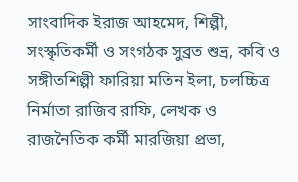সাংবাদিক ইরাজ আহমেদ, শিল্পী, সংস্কৃতিকর্মী ও সংগঠক সুব্রত শুভ্র, কবি ও সঙ্গীতশিল্পী ফারিয়া মতিন ইলা, চলচ্চিত্র নির্মাতা রাজিব রাফি, লেখক ও রাজনৈতিক কর্মী মারজিয়া প্রভা,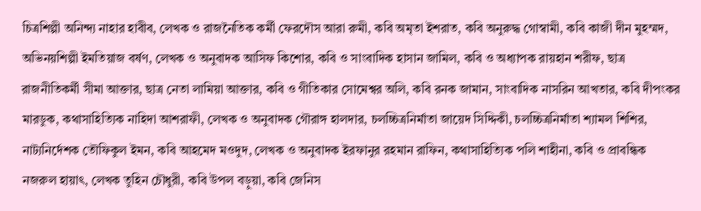চিত্রশিল্পী অনিন্দ্য নাহার হাবীব, লেখক ও রাজনৈতিক কর্মী ফেরদৌস আরা রুমী, কবি অমৃতা ইশরাত, কবি অনুরুদ্ধ গোস্বামী, কবি কাজী দীন মুহম্মদ, অভিনয়শিল্পী ইমতিয়াজ বর্ষণ, লেখক ও অনুবাদক আসিফ কিশোর, কবি ও সাংবাদিক হাসান জামিল, কবি ও অধ্যাপক রায়হান শরীফ, ছাত্র রাজনীতিকর্মী সীমা আক্তার, ছাত্র নেতা লামিয়া আক্তার, কবি ও গীতিকার সোমেশ্বর অলি, কবি রনক জামান, সাংবাদিক নাসরিন আখতার, কবি দীপংকর মারডুক, কথাসাহিত্যিক নাহিদা আশরাফী, লেখক ও অনুবাদক গৌরাঙ্গ হালদার, চলচ্চিত্রনির্মাতা জায়েদ সিদ্দিকী, চলচ্চিত্রনির্মাতা শ্যামল শিশির, নাট্যনির্দেশক তৌফিকুল ইমন, কবি আহমেদ মওদুদ, লেখক ও অনুবাদক ইরফানুর রহমান রাফিন, কথাসাহিত্যিক পলি শাহীনা, কবি ও প্রাবন্ধিক নজরুল হায়াৎ, লেখক তুহিন চৌধুরী, কবি উপল বড়ুয়া, কবি জেনিস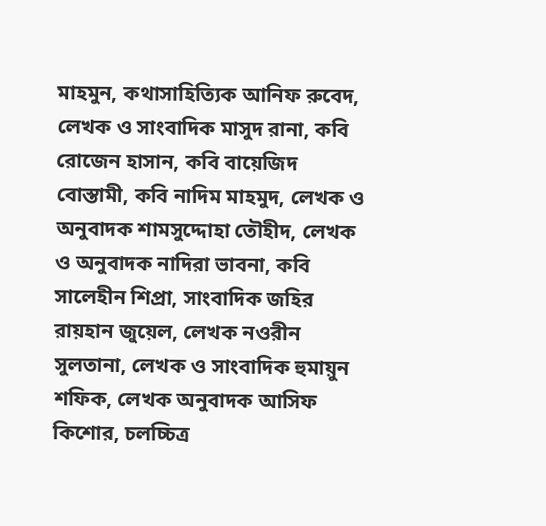মাহমুন, কথাসাহিত্যিক আনিফ রুবেদ, লেখক ও সাংবাদিক মাসুদ রানা, কবি রোজেন হাসান, কবি বায়েজিদ বোস্তামী, কবি নাদিম মাহমুদ, লেখক ও অনুবাদক শামসুদ্দোহা তৌহীদ, লেখক ও অনুবাদক নাদিরা ভাবনা, কবি সালেহীন শিপ্রা, সাংবাদিক জহির রায়হান জুয়েল, লেখক নওরীন সুলতানা, লেখক ও সাংবাদিক হুমায়ুন শফিক, লেখক অনুবাদক আসিফ কিশোর, চলচ্চিত্র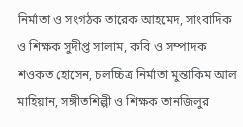নির্মাতা ও সংগঠক তারেক আহমেদ, সাংবাদিক ও শিক্ষক সুদীপ্ত সালাম, কবি ও সম্পাদক শওকত হোসেন, চলচ্চিত্র নির্মাতা মুন্তাকিম আল মাহিয়ান, সঙ্গীতশিল্পী ও শিক্ষক তানজিলুর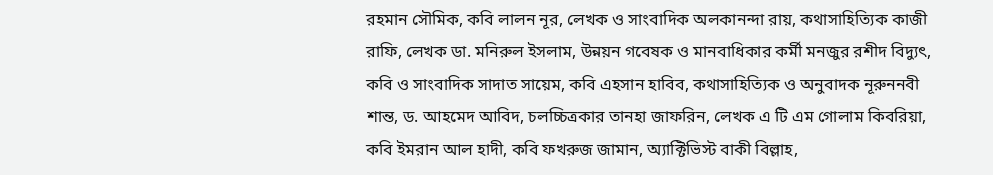রহমান সৌমিক, কবি লালন নূর, লেখক ও সাংবাদিক অলকানন্দা রায়, কথাসাহিত্যিক কাজী রাফি, লেখক ডা. মনিরুল ইসলাম, উন্নয়ন গবেষক ও মানবাধিকার কর্মী মনজুর রশীদ বিদ্যুৎ, কবি ও সাংবাদিক সাদাত সায়েম, কবি এহসান হাবিব, কথাসাহিত্যিক ও অনুবাদক নূরুননবী শান্ত, ড. আহমেদ আবিদ, চলচ্চিত্রকার তানহা জাফরিন, লেখক এ টি এম গোলাম কিবরিয়া, কবি ইমরান আল হাদী, কবি ফখরুজ জামান, অ্যাক্টিভিস্ট বাকী বিল্লাহ,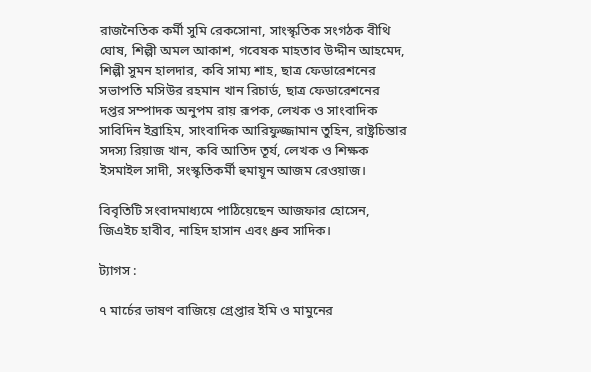রাজনৈতিক কর্মী সুমি রেকসোনা, সাংস্কৃতিক সংগঠক বীথি ঘোষ, শিল্পী অমল আকাশ, গবেষক মাহতাব উদ্দীন আহমেদ, শিল্পী সুমন হালদার, কবি সাম্য শাহ, ছাত্র ফেডারেশনের সভাপতি মসিউর রহমান খান রিচার্ড, ছাত্র ফেডারেশনের দপ্তর সম্পাদক অনুপম রায় রূপক, লেখক ও সাংবাদিক সাবিদিন ইব্রাহিম, সাংবাদিক আরিফুজ্জামান তুহিন, রাষ্ট্রচিন্তার সদস্য রিয়াজ খান, কবি আতিদ তূর্য, লেখক ও শিক্ষক ইসমাইল সাদী, সংস্কৃতিকর্মী হুমায়ূন আজম রেওয়াজ।

বিবৃতিটি সংবাদমাধ্যমে পাঠিয়েছেন আজফার হোসেন, জিএইচ হাবীব, নাহিদ হাসান এবং ধ্রুব সাদিক।

ট্যাগস :

৭ মার্চের ভাষণ বাজিয়ে গ্রেপ্তার ইমি ও মামুনের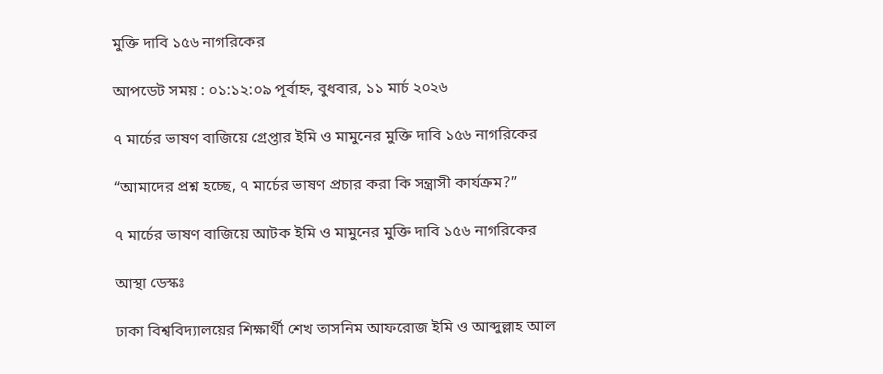মুক্তি দাবি ১৫৬ নাগরিকের

আপডেট সময় : ০১:১২:০৯ পূর্বাহ্ন, বুধবার, ১১ মার্চ ২০২৬

৭ মার্চের ভাষণ বাজিয়ে গ্রেপ্তার ইমি ও মামুনের মুক্তি দাবি ১৫৬ নাগরিকের

“আমাদের প্রশ্ন হচ্ছে, ৭ মার্চের ভাষণ প্রচার করা কি সন্ত্রাসী কার্যক্রম?”

৭ মার্চের ভাষণ বাজিয়ে আটক ইমি ও মামুনের মুক্তি দাবি ১৫৬ নাগরিকের

আস্থা ডেস্কঃ

ঢাকা বিশ্ববিদ্যালয়ের শিক্ষার্থী শেখ তাসনিম আফরোজ ইমি ও আব্দুল্লাহ আল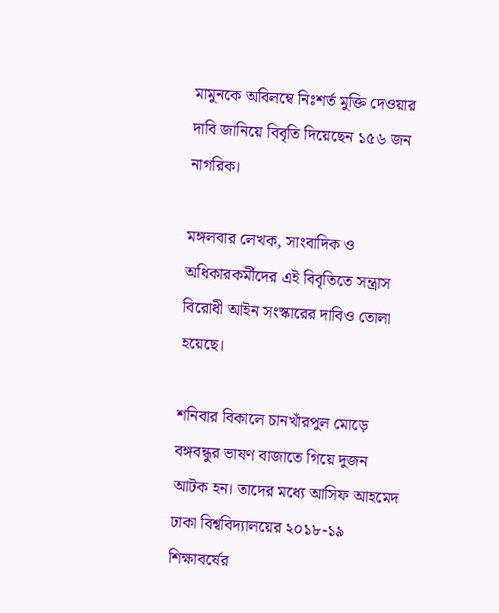মামুনকে অবিলম্বে নিঃশর্ত মুক্তি দেওয়ার দাবি জানিয়ে বিবৃতি দিয়েছেন ১৫৬ জন নাগরিক।

মঙ্গলবার লেখক, সাংবাদিক ও অধিকারকর্মীদের এই বিবৃতিতে সন্ত্রাস বিরোধী আইন সংস্কারের দাবিও তোলা হয়েছে।

শনিবার বিকালে চানখাঁরপুল মোড়ে বঙ্গবন্ধুর ভাষণ বাজাতে গিয়ে দুজন আটক হন। তাদের মধ্যে আসিফ আহমেদ ঢাকা বিশ্ববিদ্যালয়ের ২০১৮-১৯ শিক্ষাবর্ষের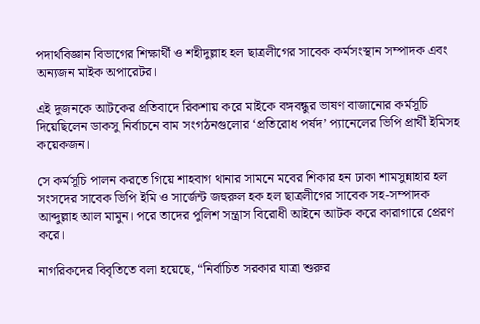পদার্থবিজ্ঞান বিভাগের শিক্ষার্থী ও শহীদুল্লাহ হল ছাত্রলীগের সাবেক কর্মসংস্থান সম্পাদক এবং অন্যজন মাইক অপারেটর।

এই দুজনকে আটকের প্রতিবাদে রিকশায় করে মাইকে বঙ্গবন্ধুর ভাষণ বাজানোর কর্মসূচি দিয়েছিলেন ডাকসু নির্বাচনে বাম সংগঠনগুলোর ‘প্রতিরোধ পর্ষদ’ প্যানেলের ভিপি প্রার্থী ইমিসহ কয়েকজন।

সে কর্মসূচি পালন করতে গিয়ে শাহবাগ থানার সামনে মবের শিকার হন ঢাকা শামসুন্নাহার হল সংসদের সাবেক ভিপি ইমি ও সার্জেন্ট জহুরুল হক হল ছাত্রলীগের সাবেক সহ-সম্পাদক আব্দুল্লাহ আল মামুন। পরে তাদের পুলিশ সন্ত্রাস বিরোধী আইনে আটক করে কারাগারে প্রেরণ করে।

নাগরিকদের বিবৃতিতে বলা হয়েছে, “নির্বাচিত সরকার যাত্রা শুরুর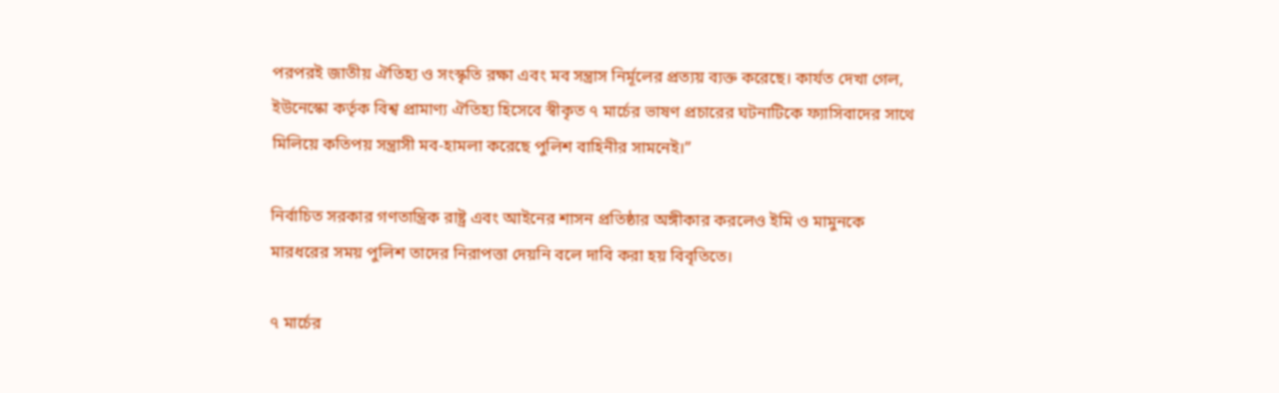পরপরই জাতীয় ঐতিহ্য ও সংস্কৃতি রক্ষা এবং মব সন্ত্রাস নির্মূলের প্রত্যয় ব্যক্ত করেছে। কার্যত দেখা গেল, ইউনেস্কো কর্তৃক বিশ্ব প্রামাণ্য ঐতিহ্য হিসেবে স্বীকৃত ৭ মার্চের ভাষণ প্রচারের ঘটনাটিকে ফ্যাসিবাদের সাথে মিলিয়ে কতিপয় সন্ত্রাসী মব-হামলা করেছে পুলিশ বাহিনীর সামনেই।”

নির্বাচিত সরকার গণতান্ত্রিক রাষ্ট্র এবং আইনের শাসন প্রতিষ্ঠার অঙ্গীকার করলেও ইমি ও মামুনকে মারধরের সময় পুলিশ তাদের নিরাপত্তা দেয়নি বলে দাবি করা হয় বিবৃতিতে।

৭ মার্চের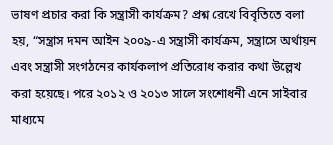ভাষণ প্রচার করা কি সন্ত্রাসী কার্যক্রম? প্রশ্ন রেখে বিবৃতিতে বলা হয়, “সন্ত্রাস দমন আইন ২০০৯-এ সন্ত্রাসী কার্যক্রম, সন্ত্রাসে অর্থায়ন এবং সন্ত্রাসী সংগঠনের কার্যকলাপ প্রতিরোধ করার কথা উল্লেখ করা হয়েছে। পরে ২০১২ ও ২০১৩ সালে সংশোধনী এনে সাইবার মাধ্যমে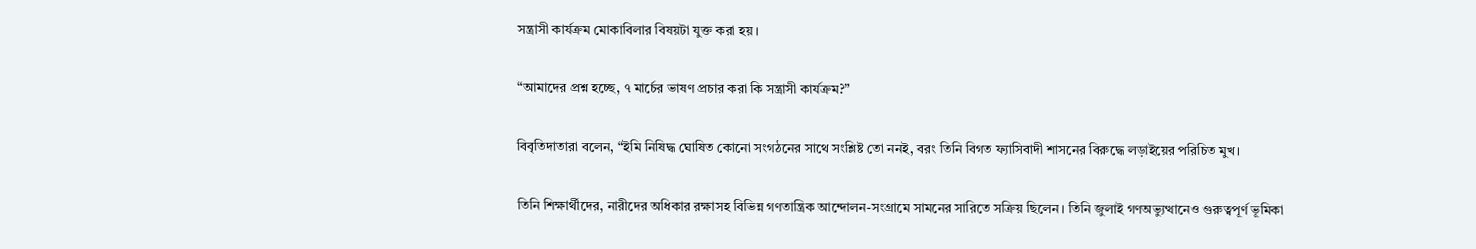সন্ত্রাসী কার্যক্রম মোকাবিলার বিষয়টা যুক্ত করা হয়।

“আমাদের প্রশ্ন হচ্ছে, ৭ মার্চের ভাষণ প্রচার করা কি সন্ত্রাসী কার্যক্রম?”

বিবৃতিদাতারা বলেন, “ইমি নিষিদ্ধ ঘোষিত কোনো সংগঠনের সাথে সংশ্লিষ্ট তো ননই, বরং তিনি বিগত ফ্যাসিবাদী শাসনের বিরুদ্ধে লড়াইয়ের পরিচিত মুখ।

তিনি শিক্ষার্থীদের, নারীদের অধিকার রক্ষাসহ বিভিন্ন গণতান্ত্রিক আন্দোলন-সংগ্রামে সামনের সারিতে সক্রিয় ছিলেন। তিনি জুলাই গণঅভ্যুত্থানেও গুরুত্বপূর্ণ ভূমিকা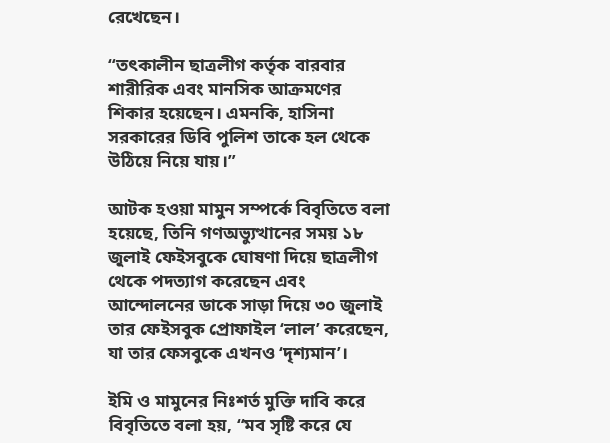রেখেছেন।

“তৎকালীন ছাত্রলীগ কর্তৃক বারবার শারীরিক এবং মানসিক আক্রমণের শিকার হয়েছেন। এমনকি, হাসিনা সরকারের ডিবি পুলিশ তাকে হল থেকে উঠিয়ে নিয়ে যায়।”

আটক হওয়া মামুন সম্পর্কে বিবৃতিতে বলা হয়েছে, তিনি গণঅভ্যুত্থানের সময় ১৮ জুলাই ফেইসবুকে ঘোষণা দিয়ে ছাত্রলীগ থেকে পদত্যাগ করেছেন এবং আন্দোলনের ডাকে সাড়া দিয়ে ৩০ জুলাই তার ফেইসবুক প্রোফাইল ‘লাল’ করেছেন, যা তার ফেসবুকে এখনও ‘দৃশ্যমান’।

ইমি ও মামুনের নিঃশর্ত মুক্তি দাবি করে বিবৃতিতে বলা হয়, “মব সৃষ্টি করে যে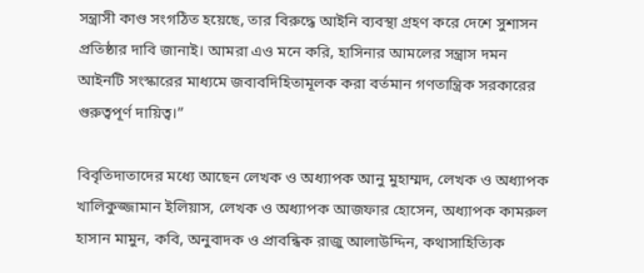সন্ত্রাসী কাণ্ড সংগঠিত হয়েছে, তার বিরুদ্ধে আইনি ব্যবস্থা গ্রহণ করে দেশে সুশাসন প্রতিষ্ঠার দাবি জানাই। আমরা এও মনে করি, হাসিনার আমলের সন্ত্রাস দমন আইনটি সংস্কারের মাধ্যমে জবাবদিহিতামূলক করা বর্তমান গণতান্ত্রিক সরকারের গুরুত্বপূর্ণ দায়িত্ব।”

বিবৃতিদাতাদের মধ্যে আছেন লেখক ও অধ্যাপক আনু মুহাম্মদ, লেখক ও অধ্যাপক খালিকুজ্জামান ইলিয়াস, লেখক ও অধ্যাপক আজফার হোসেন, অধ্যাপক কামরুল হাসান মামুন, কবি, অনুবাদক ও প্রাবন্ধিক রাজু আলাউদ্দিন, কথাসাহিত্যিক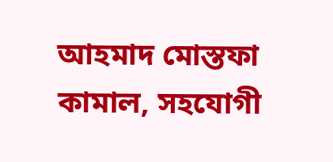আহমাদ মোস্তফা কামাল, সহযোগী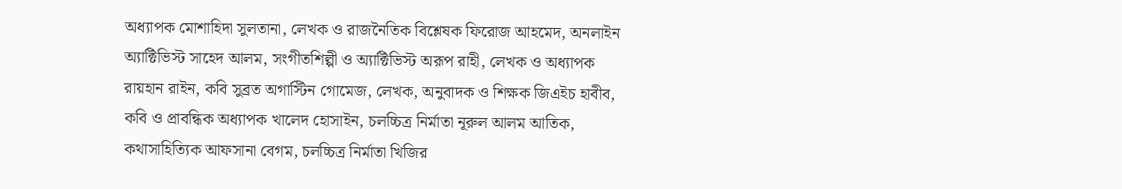অধ্যাপক মোশাহিদা সুলতানা, লেখক ও রাজনৈতিক বিশ্লেষক ফিরোজ আহমেদ, অনলাইন অ্যাক্টিভিস্ট সাহেদ আলম, সংগীতশিল্পী ও অ্যাক্টিভিস্ট অরূপ রাহী, লেখক ও অধ্যাপক রায়হান রাইন, কবি সুব্রত অগাস্টিন গোমেজ, লেখক, অনুবাদক ও শিক্ষক জিএইচ হাবীব, কবি ও প্রাবন্ধিক অধ্যাপক খালেদ হোসাইন, চলচ্চিত্র নির্মাতা নূরুল আলম আতিক, কথাসাহিত্যিক আফসানা বেগম, চলচ্চিত্র নির্মাতা খিজির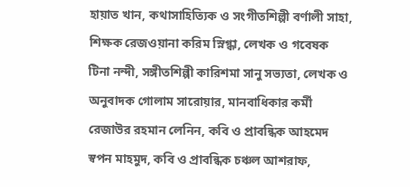হায়াত খান, কথাসাহিত্যিক ও সংগীতশিল্পী বর্ণালী সাহা, শিক্ষক রেজওয়ানা করিম স্নিগ্ধা, লেখক ও গবেষক টিনা নন্দী, সঙ্গীতশিল্পী কারিশমা সানু সভ্যতা, লেখক ও অনুবাদক গোলাম সারোয়ার, মানবাধিকার কর্মী রেজাউর রহমান লেনিন, কবি ও প্রাবন্ধিক আহমেদ স্বপন মাহমুদ, কবি ও প্রাবন্ধিক চঞ্চল আশরাফ,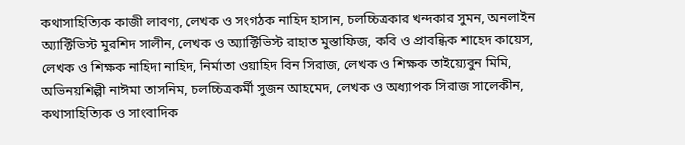কথাসাহিত্যিক কাজী লাবণ্য, লেখক ও সংগঠক নাহিদ হাসান, চলচ্চিত্রকার খন্দকার সুমন, অনলাইন অ্যাক্টিভিস্ট মুরশিদ সালীন, লেখক ও অ্যাক্টিভিস্ট রাহাত মুস্তাফিজ, কবি ও প্রাবন্ধিক শাহেদ কায়েস, লেখক ও শিক্ষক নাহিদা নাহিদ, নির্মাতা ওয়াহিদ বিন সিরাজ, লেখক ও শিক্ষক তাইয়্যেবুন মিমি, অভিনয়শিল্পী নাঈমা তাসনিম, চলচ্চিত্রকর্মী সুজন আহমেদ, লেখক ও অধ্যাপক সিরাজ সালেকীন, কথাসাহিত্যিক ও সাংবাদিক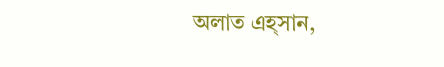অলাত এহ্সান,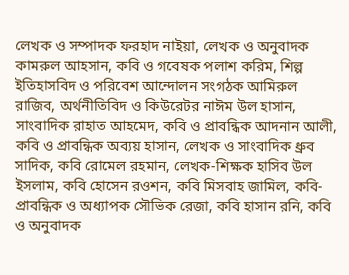লেখক ও সম্পাদক ফরহাদ নাইয়া, লেখক ও অনুবাদক কামরুল আহসান, কবি ও গবেষক পলাশ করিম, শিল্প ইতিহাসবিদ ও পরিবেশ আন্দোলন সংগঠক আমিরুল রাজিব, অর্থনীতিবিদ ও কিউরেটর নাঈম উল হাসান, সাংবাদিক রাহাত আহমেদ, কবি ও প্রাবন্ধিক আদনান আলী, কবি ও প্রাবন্ধিক অব্যয় হাসান, লেখক ও সাংবাদিক ধ্রুব সাদিক, কবি রোমেল রহমান, লেখক-শিক্ষক হাসিব উল ইসলাম, কবি হোসেন রওশন, কবি মিসবাহ জামিল, কবি-প্রাবন্ধিক ও অধ্যাপক সৌভিক রেজা, কবি হাসান রনি, কবি ও অনুবাদক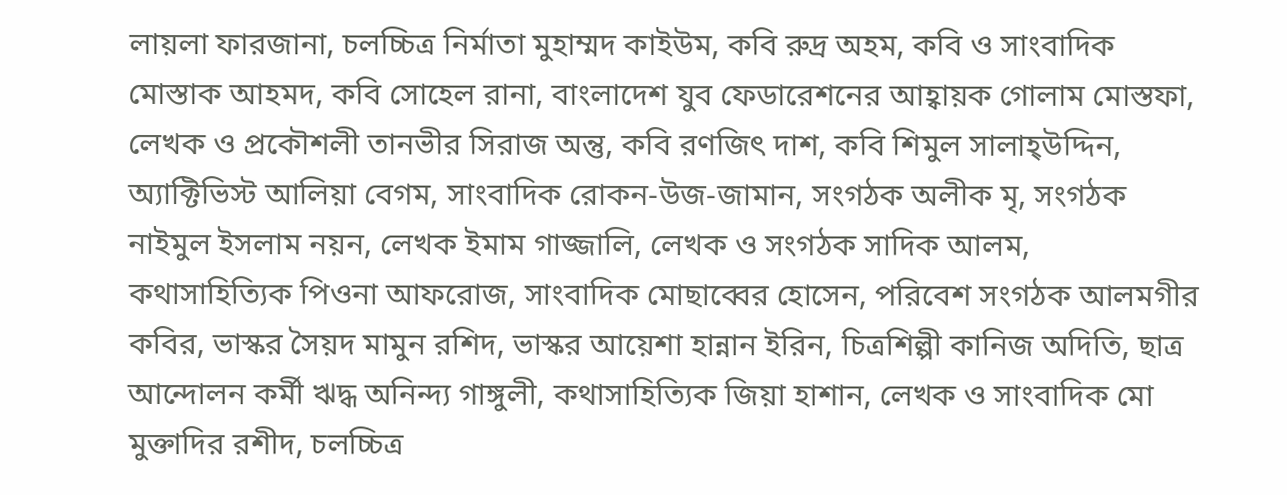লায়লা ফারজানা, চলচ্চিত্র নির্মাতা মুহাম্মদ কাইউম, কবি রুদ্র অহম, কবি ও সাংবাদিক মোস্তাক আহমদ, কবি সোহেল রানা, বাংলাদেশ যুব ফেডারেশনের আহ্বায়ক গোলাম মোস্তফা, লেখক ও প্রকৌশলী তানভীর সিরাজ অন্তু, কবি রণজিৎ দাশ, কবি শিমুল সালাহ্উদ্দিন, অ্যাক্টিভিস্ট আলিয়া বেগম, সাংবাদিক রোকন-উজ-জামান, সংগঠক অলীক মৃ, সংগঠক নাইমুল ইসলাম নয়ন, লেখক ইমাম গাজ্জালি, লেখক ও সংগঠক সাদিক আলম, কথাসাহিত্যিক পিওনা আফরোজ, সাংবাদিক মোছাব্বের হোসেন, পরিবেশ সংগঠক আলমগীর কবির, ভাস্কর সৈয়দ মামুন রশিদ, ভাস্কর আয়েশা হান্নান ইরিন, চিত্রশিল্পী কানিজ অদিতি, ছাত্র আন্দোলন কর্মী ঋদ্ধ অনিন্দ্য গাঙ্গুলী, কথাসাহিত্যিক জিয়া হাশান, লেখক ও সাংবাদিক মো মুক্তাদির রশীদ, চলচ্চিত্র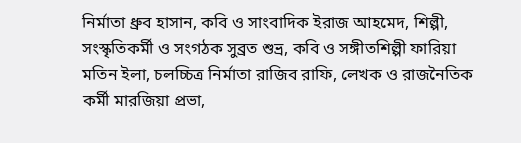নির্মাতা ধ্রুব হাসান, কবি ও সাংবাদিক ইরাজ আহমেদ, শিল্পী, সংস্কৃতিকর্মী ও সংগঠক সুব্রত শুভ্র, কবি ও সঙ্গীতশিল্পী ফারিয়া মতিন ইলা, চলচ্চিত্র নির্মাতা রাজিব রাফি, লেখক ও রাজনৈতিক কর্মী মারজিয়া প্রভা,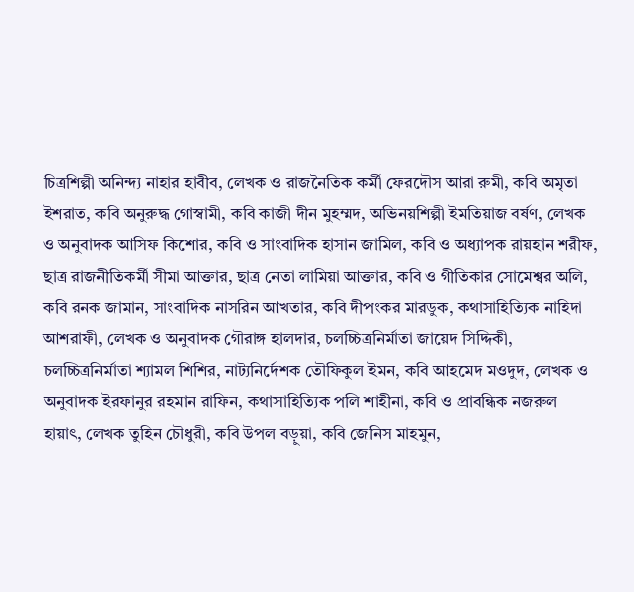চিত্রশিল্পী অনিন্দ্য নাহার হাবীব, লেখক ও রাজনৈতিক কর্মী ফেরদৌস আরা রুমী, কবি অমৃতা ইশরাত, কবি অনুরুদ্ধ গোস্বামী, কবি কাজী দীন মুহম্মদ, অভিনয়শিল্পী ইমতিয়াজ বর্ষণ, লেখক ও অনুবাদক আসিফ কিশোর, কবি ও সাংবাদিক হাসান জামিল, কবি ও অধ্যাপক রায়হান শরীফ, ছাত্র রাজনীতিকর্মী সীমা আক্তার, ছাত্র নেতা লামিয়া আক্তার, কবি ও গীতিকার সোমেশ্বর অলি, কবি রনক জামান, সাংবাদিক নাসরিন আখতার, কবি দীপংকর মারডুক, কথাসাহিত্যিক নাহিদা আশরাফী, লেখক ও অনুবাদক গৌরাঙ্গ হালদার, চলচ্চিত্রনির্মাতা জায়েদ সিদ্দিকী, চলচ্চিত্রনির্মাতা শ্যামল শিশির, নাট্যনির্দেশক তৌফিকুল ইমন, কবি আহমেদ মওদুদ, লেখক ও অনুবাদক ইরফানুর রহমান রাফিন, কথাসাহিত্যিক পলি শাহীনা, কবি ও প্রাবন্ধিক নজরুল হায়াৎ, লেখক তুহিন চৌধুরী, কবি উপল বড়ুয়া, কবি জেনিস মাহমুন,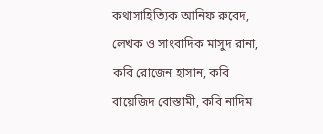কথাসাহিত্যিক আনিফ রুবেদ, লেখক ও সাংবাদিক মাসুদ রানা, কবি রোজেন হাসান, কবি বায়েজিদ বোস্তামী, কবি নাদিম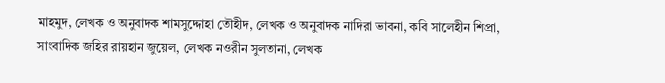মাহমুদ, লেখক ও অনুবাদক শামসুদ্দোহা তৌহীদ, লেখক ও অনুবাদক নাদিরা ভাবনা, কবি সালেহীন শিপ্রা, সাংবাদিক জহির রায়হান জুয়েল, লেখক নওরীন সুলতানা, লেখক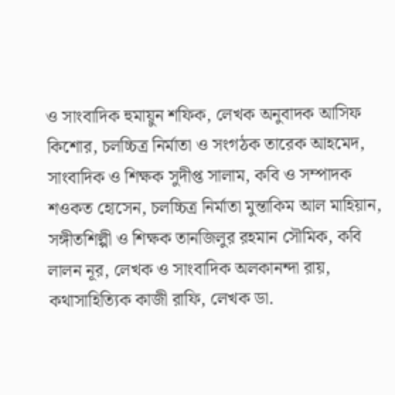ও সাংবাদিক হুমায়ুন শফিক, লেখক অনুবাদক আসিফ কিশোর, চলচ্চিত্র নির্মাতা ও সংগঠক তারেক আহমেদ, সাংবাদিক ও শিক্ষক সুদীপ্ত সালাম, কবি ও সম্পাদক শওকত হোসেন, চলচ্চিত্র নির্মাতা মুন্তাকিম আল মাহিয়ান, সঙ্গীতশিল্পী ও শিক্ষক তানজিলুর রহমান সৌমিক, কবি লালন নূর, লেখক ও সাংবাদিক অলকানন্দা রায়, কথাসাহিত্যিক কাজী রাফি, লেখক ডা.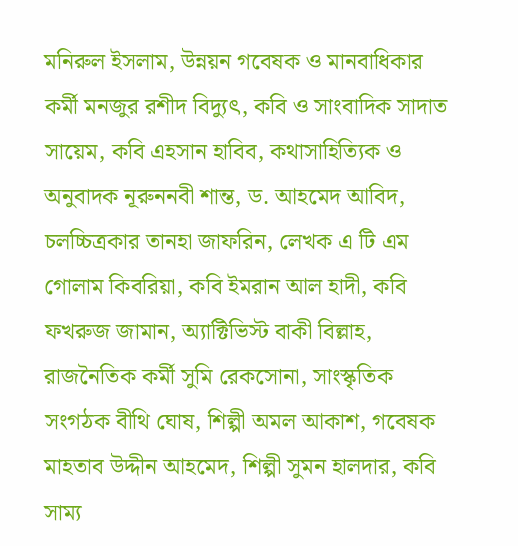মনিরুল ইসলাম, উন্নয়ন গবেষক ও মানবাধিকার কর্মী মনজুর রশীদ বিদ্যুৎ, কবি ও সাংবাদিক সাদাত সায়েম, কবি এহসান হাবিব, কথাসাহিত্যিক ও অনুবাদক নূরুননবী শান্ত, ড. আহমেদ আবিদ, চলচ্চিত্রকার তানহা জাফরিন, লেখক এ টি এম গোলাম কিবরিয়া, কবি ইমরান আল হাদী, কবি ফখরুজ জামান, অ্যাক্টিভিস্ট বাকী বিল্লাহ, রাজনৈতিক কর্মী সুমি রেকসোনা, সাংস্কৃতিক সংগঠক বীথি ঘোষ, শিল্পী অমল আকাশ, গবেষক মাহতাব উদ্দীন আহমেদ, শিল্পী সুমন হালদার, কবি সাম্য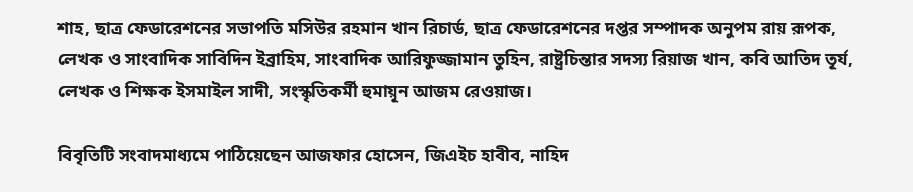শাহ, ছাত্র ফেডারেশনের সভাপতি মসিউর রহমান খান রিচার্ড, ছাত্র ফেডারেশনের দপ্তর সম্পাদক অনুপম রায় রূপক, লেখক ও সাংবাদিক সাবিদিন ইব্রাহিম, সাংবাদিক আরিফুজ্জামান তুহিন, রাষ্ট্রচিন্তার সদস্য রিয়াজ খান, কবি আতিদ তূর্য, লেখক ও শিক্ষক ইসমাইল সাদী, সংস্কৃতিকর্মী হুমায়ূন আজম রেওয়াজ।

বিবৃতিটি সংবাদমাধ্যমে পাঠিয়েছেন আজফার হোসেন, জিএইচ হাবীব, নাহিদ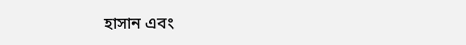হাসান এবং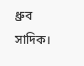ধ্রুব সাদিক।